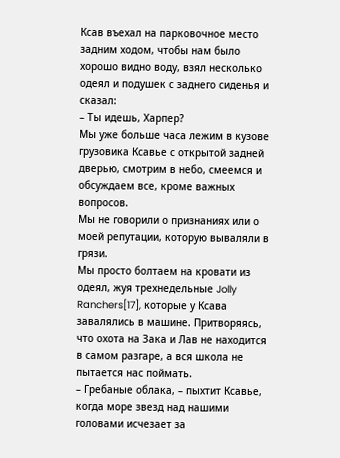Ксав въехал на парковочное место задним ходом, чтобы нам было хорошо видно воду, взял несколько одеял и подушек с заднего сиденья и сказал:
– Ты идешь, Харпер?
Мы уже больше часа лежим в кузове грузовика Ксавье с открытой задней дверью, смотрим в небо, смеемся и обсуждаем все, кроме важных вопросов.
Мы не говорили о признаниях или о моей репутации, которую вываляли в грязи.
Мы просто болтаем на кровати из одеял, жуя трехнедельные Jolly Ranchers[17], которые у Ксава завалялись в машине. Притворяясь, что охота на Зака и Лав не находится в самом разгаре, а вся школа не пытается нас поймать.
– Гребаные облака, – пыхтит Ксавье, когда море звезд над нашими головами исчезает за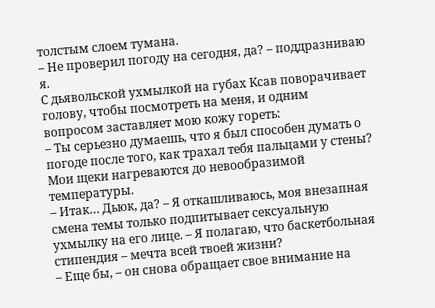толстым слоем тумана.
– Не проверил погоду на сегодня, да? – поддразниваю я.
С дьявольской ухмылкой на губах Ксав поворачивает голову, чтобы посмотреть на меня, и одним вопросом заставляет мою кожу гореть:
– Ты серьезно думаешь, что я был способен думать о погоде после того, как трахал тебя пальцами у стены?
Мои щеки нагреваются до невообразимой температуры.
– Итак… Дьюк, да? – Я откашливаюсь, моя внезапная смена темы только подпитывает сексуальную ухмылку на его лице. – Я полагаю, что баскетбольная стипендия – мечта всей твоей жизни?
– Еще бы, – он снова обращает свое внимание на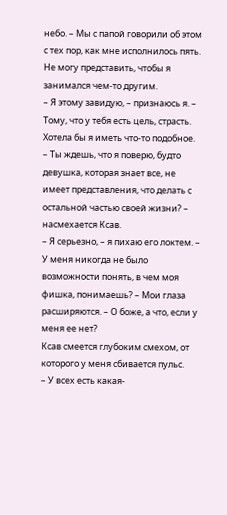небо. – Мы с папой говорили об этом с тех пор, как мне исполнилось пять. Не могу представить, чтобы я занимался чем-то другим.
– Я этому завидую, – признаюсь я. – Тому, что у тебя есть цель, страсть. Хотела бы я иметь что-то подобное.
– Ты ждешь, что я поверю, будто девушка, которая знает все, не имеет представления, что делать с остальной частью своей жизни? – насмехается Ксав.
– Я серьезно, – я пихаю его локтем. – У меня никогда не было возможности понять, в чем моя фишка, понимаешь? – Мои глаза расширяются. – О боже, а что, если у меня ее нет?
Ксав смеется глубоким смехом, от которого у меня сбивается пульс.
– У всех есть какая-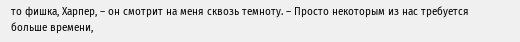то фишка, Харпер, – он смотрит на меня сквозь темноту. – Просто некоторым из нас требуется больше времени,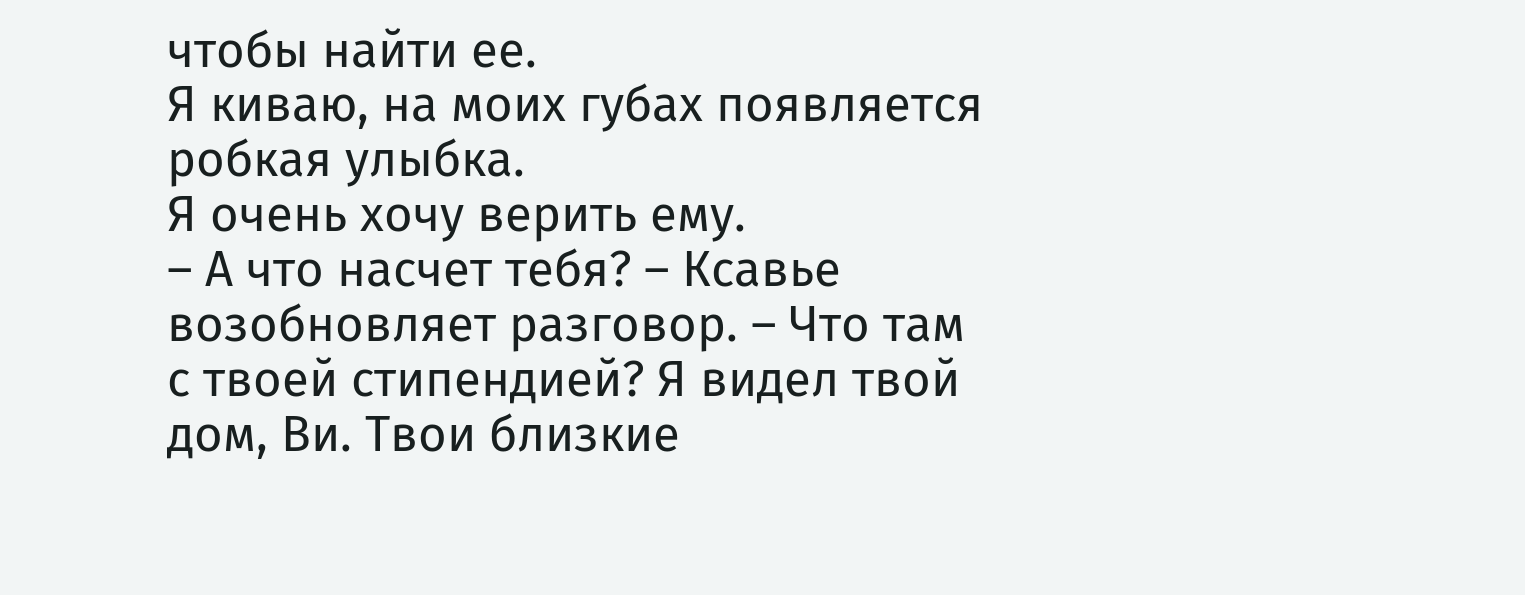чтобы найти ее.
Я киваю, на моих губах появляется робкая улыбка.
Я очень хочу верить ему.
– А что насчет тебя? – Ксавье возобновляет разговор. – Что там с твоей стипендией? Я видел твой дом, Ви. Твои близкие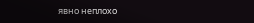явно неплохо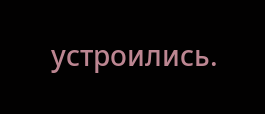устроились.